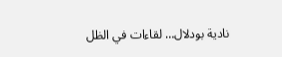نادية بودلال… لقاءات في الظل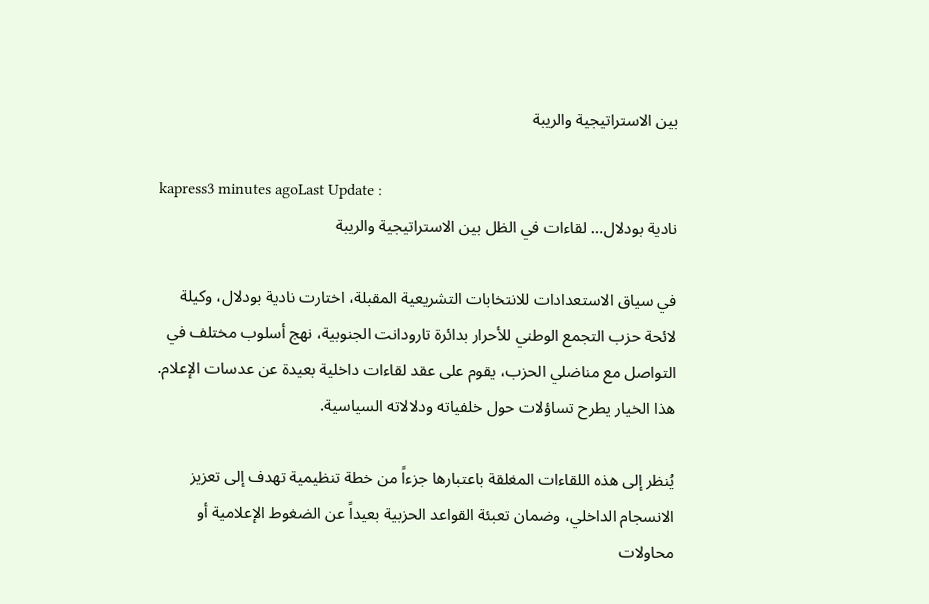بين الاستراتيجية والريبة

kapress3 minutes agoLast Update :
نادية بودلال… لقاءات في الظل بين الاستراتيجية والريبة

في سياق الاستعدادات للانتخابات التشريعية المقبلة، اختارت نادية بودلال، وكيلة لائحة حزب التجمع الوطني للأحرار بدائرة تارودانت الجنوبية، نهج أسلوب مختلف في التواصل مع مناضلي الحزب، يقوم على عقد لقاءات داخلية بعيدة عن عدسات الإعلام. هذا الخيار يطرح تساؤلات حول خلفياته ودلالاته السياسية.

يُنظر إلى هذه اللقاءات المغلقة باعتبارها جزءاً من خطة تنظيمية تهدف إلى تعزيز الانسجام الداخلي، وضمان تعبئة القواعد الحزبية بعيداً عن الضغوط الإعلامية أو محاولات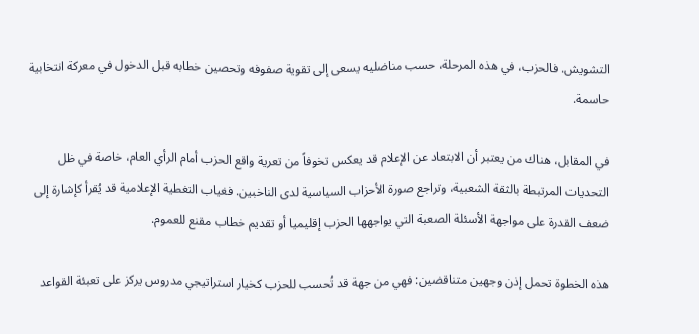التشويش. فالحزب، في هذه المرحلة، حسب مناضليه يسعى إلى تقوية صفوفه وتحصين خطابه قبل الدخول في معركة انتخابية حاسمة.

في المقابل، هناك من يعتبر أن الابتعاد عن الإعلام قد يعكس تخوفاً من تعرية واقع الحزب أمام الرأي العام، خاصة في ظل التحديات المرتبطة بالثقة الشعبية، وتراجع صورة الأحزاب السياسية لدى الناخبين. فغياب التغطية الإعلامية قد يُقرأ كإشارة إلى ضعف القدرة على مواجهة الأسئلة الصعبة التي يواجهها الحزب إقليميا أو تقديم خطاب مقنع للعموم.

هذه الخطوة تحمل إذن وجهين متناقضين: فهي من جهة قد تُحسب للحزب كخيار استراتيجي مدروس يركز على تعبئة القواعد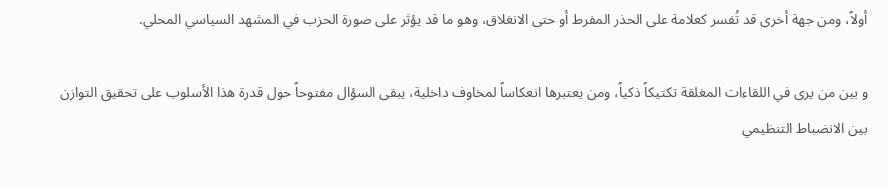أولاً، ومن جهة أخرى قد تُفسر كعلامة على الحذر المفرط أو حتى الانغلاق، وهو ما قد يؤثر على صورة الحزب في المشهد السياسي المحلي.

و بين من يرى في اللقاءات المغلقة تكتيكاً ذكياً، ومن يعتبرها انعكاساً لمخاوف داخلية، يبقى السؤال مفتوحاً حول قدرة هذا الأسلوب على تحقيق التوازن بين الانضباط التنظيمي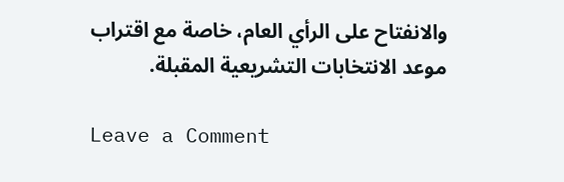والانفتاح على الرأي العام، خاصة مع اقتراب موعد الانتخابات التشريعية المقبلة.

Leave a Comment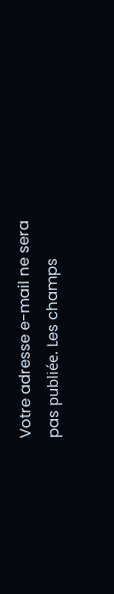Votre adresse e-mail ne sera pas publiée. Les champs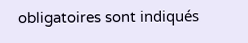obligatoires sont indiqués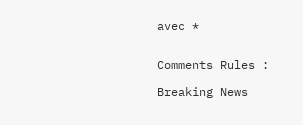avec *


Comments Rules :

Breaking News